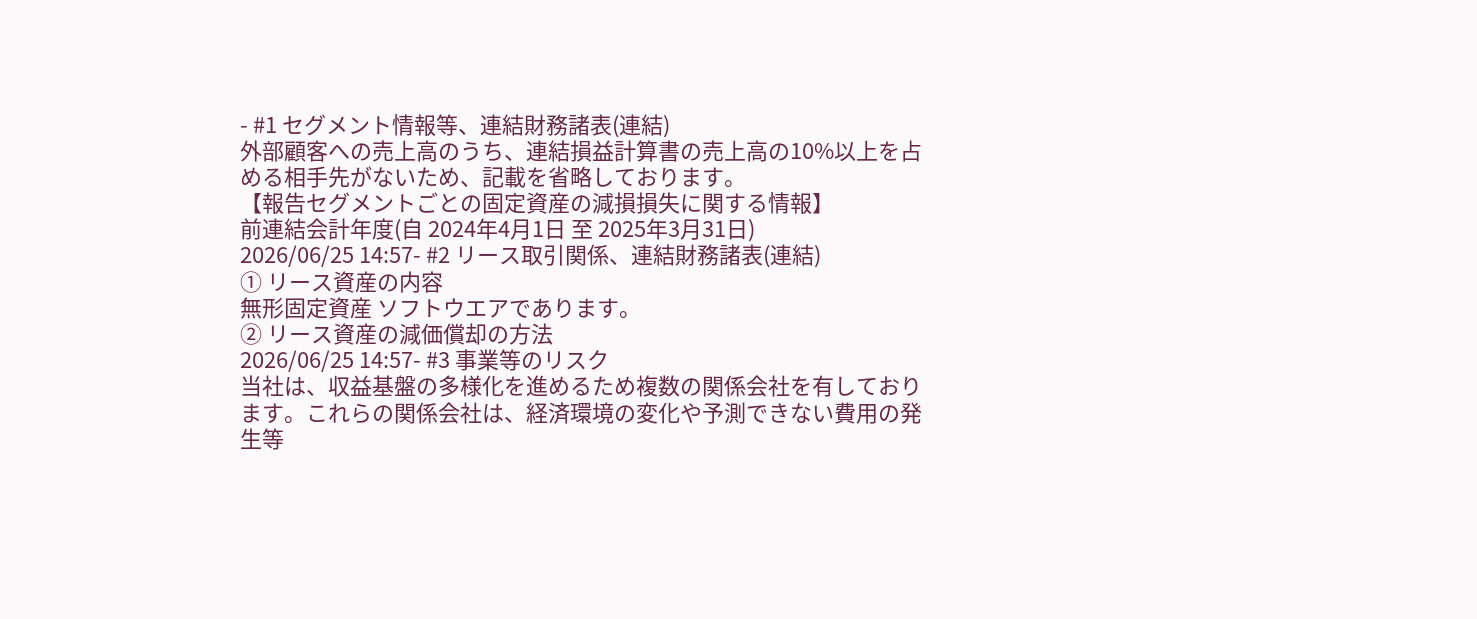- #1 セグメント情報等、連結財務諸表(連結)
外部顧客への売上高のうち、連結損益計算書の売上高の10%以上を占める相手先がないため、記載を省略しております。
【報告セグメントごとの固定資産の減損損失に関する情報】
前連結会計年度(自 2024年4月1日 至 2025年3月31日)
2026/06/25 14:57- #2 リース取引関係、連結財務諸表(連結)
① リース資産の内容
無形固定資産 ソフトウエアであります。
② リース資産の減価償却の方法
2026/06/25 14:57- #3 事業等のリスク
当社は、収益基盤の多様化を進めるため複数の関係会社を有しております。これらの関係会社は、経済環境の変化や予測できない費用の発生等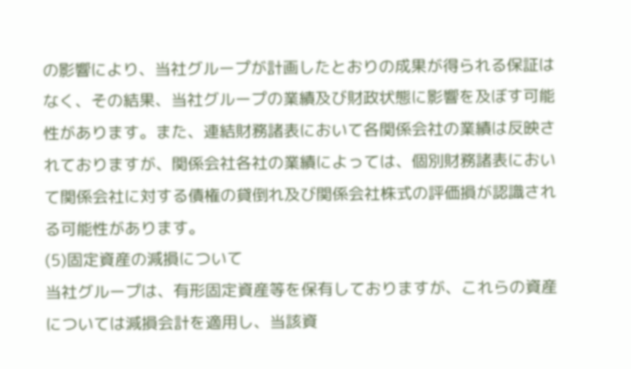の影響により、当社グループが計画したとおりの成果が得られる保証はなく、その結果、当社グループの業績及び財政状態に影響を及ぼす可能性があります。また、連結財務諸表において各関係会社の業績は反映されておりますが、関係会社各社の業績によっては、個別財務諸表において関係会社に対する債権の貸倒れ及び関係会社株式の評価損が認識される可能性があります。
(5)固定資産の減損について
当社グループは、有形固定資産等を保有しておりますが、これらの資産については減損会計を適用し、当該資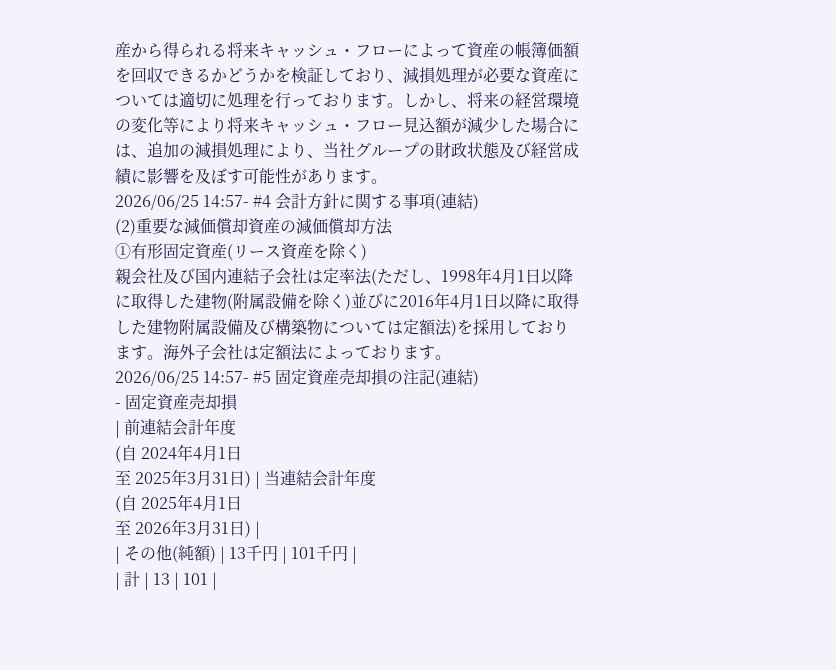産から得られる将来キャッシュ・フローによって資産の帳簿価額を回収できるかどうかを検証しており、減損処理が必要な資産については適切に処理を行っております。しかし、将来の経営環境の変化等により将来キャッシュ・フロー見込額が減少した場合には、追加の減損処理により、当社グループの財政状態及び経営成績に影響を及ぼす可能性があります。
2026/06/25 14:57- #4 会計方針に関する事項(連結)
(2)重要な減価償却資産の減価償却方法
①有形固定資産(リース資産を除く)
親会社及び国内連結子会社は定率法(ただし、1998年4月1日以降に取得した建物(附属設備を除く)並びに2016年4月1日以降に取得した建物附属設備及び構築物については定額法)を採用しております。海外子会社は定額法によっております。
2026/06/25 14:57- #5 固定資産売却損の注記(連結)
- 固定資産売却損
| 前連結会計年度
(自 2024年4月1日
至 2025年3月31日) | 当連結会計年度
(自 2025年4月1日
至 2026年3月31日) |
| その他(純額) | 13千円 | 101千円 |
| 計 | 13 | 101 |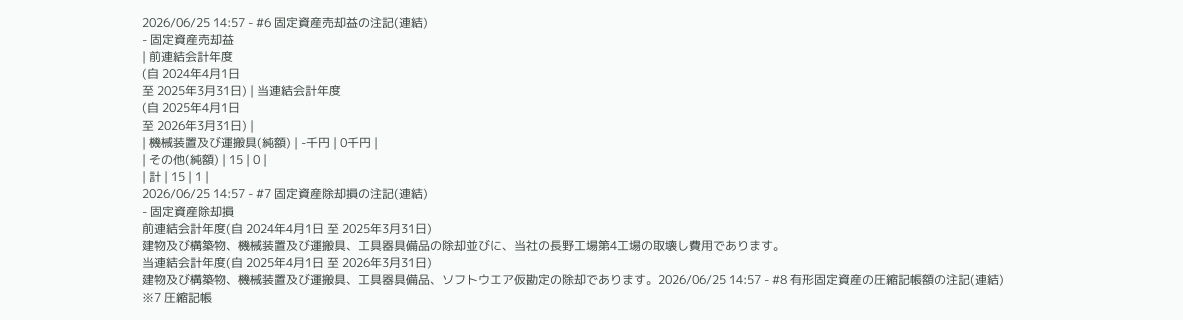2026/06/25 14:57 - #6 固定資産売却益の注記(連結)
- 固定資産売却益
| 前連結会計年度
(自 2024年4月1日
至 2025年3月31日) | 当連結会計年度
(自 2025年4月1日
至 2026年3月31日) |
| 機械装置及び運搬具(純額) | -千円 | 0千円 |
| その他(純額) | 15 | 0 |
| 計 | 15 | 1 |
2026/06/25 14:57 - #7 固定資産除却損の注記(連結)
- 固定資産除却損
前連結会計年度(自 2024年4月1日 至 2025年3月31日)
建物及び構築物、機械装置及び運搬具、工具器具備品の除却並びに、当社の長野工場第4工場の取壊し費用であります。
当連結会計年度(自 2025年4月1日 至 2026年3月31日)
建物及び構築物、機械装置及び運搬具、工具器具備品、ソフトウエア仮勘定の除却であります。2026/06/25 14:57 - #8 有形固定資産の圧縮記帳額の注記(連結)
※7 圧縮記帳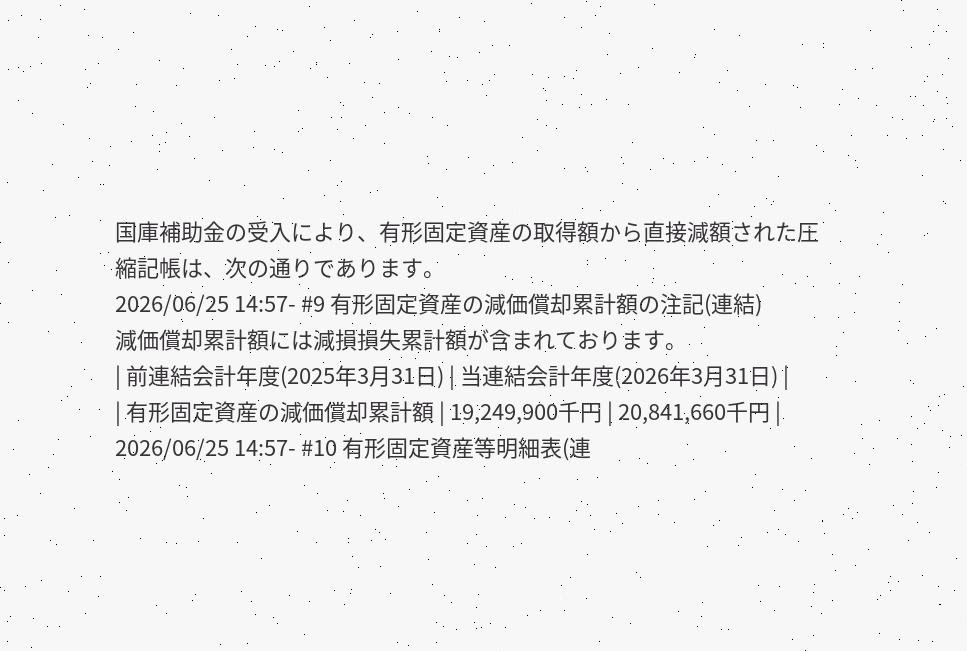国庫補助金の受入により、有形固定資産の取得額から直接減額された圧縮記帳は、次の通りであります。
2026/06/25 14:57- #9 有形固定資産の減価償却累計額の注記(連結)
減価償却累計額には減損損失累計額が含まれております。
| 前連結会計年度(2025年3月31日) | 当連結会計年度(2026年3月31日) |
| 有形固定資産の減価償却累計額 | 19,249,900千円 | 20,841,660千円 |
2026/06/25 14:57- #10 有形固定資産等明細表(連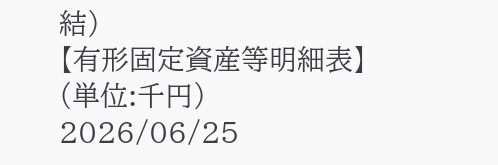結)
【有形固定資産等明細表】
(単位:千円)
2026/06/25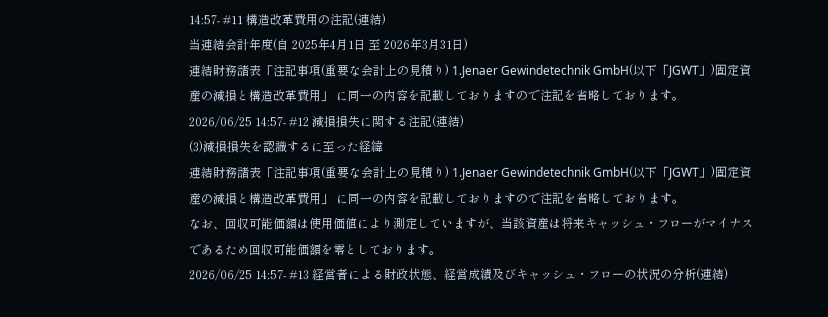14:57- #11 構造改革費用の注記(連結)
当連結会計年度(自 2025年4月1日 至 2026年3月31日)
連結財務諸表「注記事項(重要な会計上の見積り) 1.Jenaer Gewindetechnik GmbH(以下「JGWT」)固定資産の減損と構造改革費用」 に同一の内容を記載しておりますので注記を省略しております。
2026/06/25 14:57- #12 減損損失に関する注記(連結)
(3)減損損失を認識するに至った経緯
連結財務諸表「注記事項(重要な会計上の見積り) 1.Jenaer Gewindetechnik GmbH(以下「JGWT」)固定資産の減損と構造改革費用」 に同一の内容を記載しておりますので注記を省略しております。
なお、回収可能価額は使用価値により測定していますが、当該資産は将来キャッシュ・フローがマイナスであるため回収可能価額を零としております。
2026/06/25 14:57- #13 経営者による財政状態、経営成績及びキャッシュ・フローの状況の分析(連結)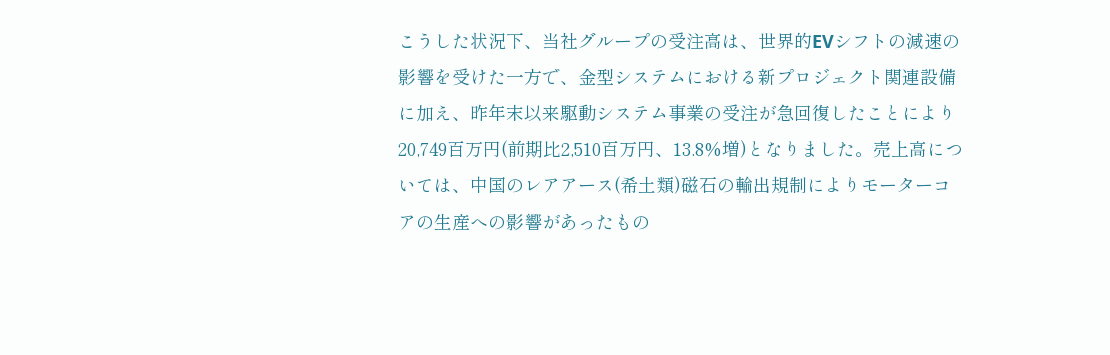こうした状況下、当社グループの受注高は、世界的EVシフトの減速の影響を受けた一方で、金型システムにおける新プロジェクト関連設備に加え、昨年末以来駆動システム事業の受注が急回復したことにより20,749百万円(前期比2,510百万円、13.8%増)となりました。売上高については、中国のレアアース(希土類)磁石の輸出規制によりモーターコアの生産への影響があったもの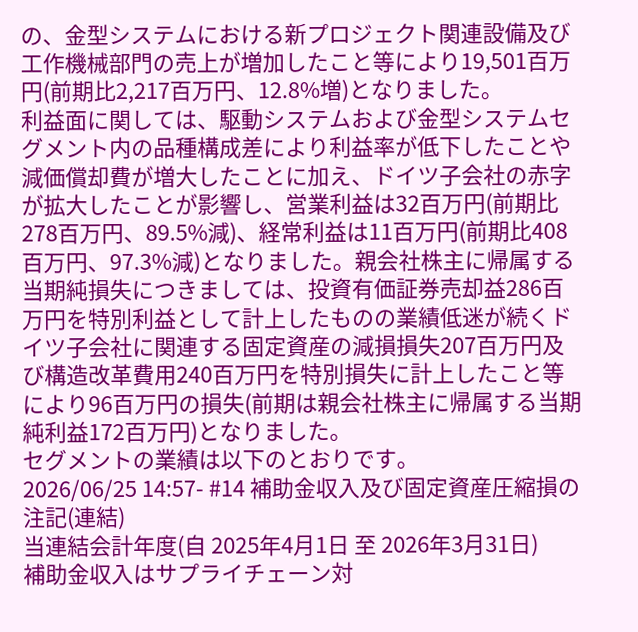の、金型システムにおける新プロジェクト関連設備及び工作機械部門の売上が増加したこと等により19,501百万円(前期比2,217百万円、12.8%増)となりました。
利益面に関しては、駆動システムおよび金型システムセグメント内の品種構成差により利益率が低下したことや減価償却費が増大したことに加え、ドイツ子会社の赤字が拡大したことが影響し、営業利益は32百万円(前期比278百万円、89.5%減)、経常利益は11百万円(前期比408百万円、97.3%減)となりました。親会社株主に帰属する当期純損失につきましては、投資有価証券売却益286百万円を特別利益として計上したものの業績低迷が続くドイツ子会社に関連する固定資産の減損損失207百万円及び構造改革費用240百万円を特別損失に計上したこと等により96百万円の損失(前期は親会社株主に帰属する当期純利益172百万円)となりました。
セグメントの業績は以下のとおりです。
2026/06/25 14:57- #14 補助金収入及び固定資産圧縮損の注記(連結)
当連結会計年度(自 2025年4月1日 至 2026年3月31日)
補助金収入はサプライチェーン対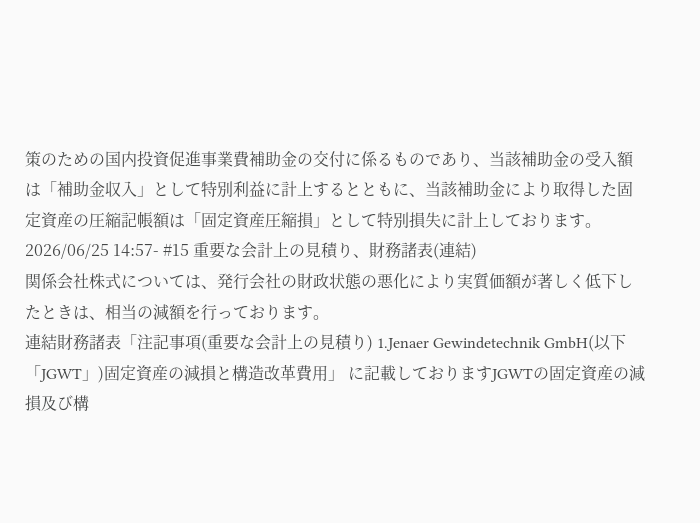策のための国内投資促進事業費補助金の交付に係るものであり、当該補助金の受入額は「補助金収入」として特別利益に計上するとともに、当該補助金により取得した固定資産の圧縮記帳額は「固定資産圧縮損」として特別損失に計上しております。
2026/06/25 14:57- #15 重要な会計上の見積り、財務諸表(連結)
関係会社株式については、発行会社の財政状態の悪化により実質価額が著しく低下したときは、相当の減額を行っております。
連結財務諸表「注記事項(重要な会計上の見積り) 1.Jenaer Gewindetechnik GmbH(以下「JGWT」)固定資産の減損と構造改革費用」 に記載しておりますJGWTの固定資産の減損及び構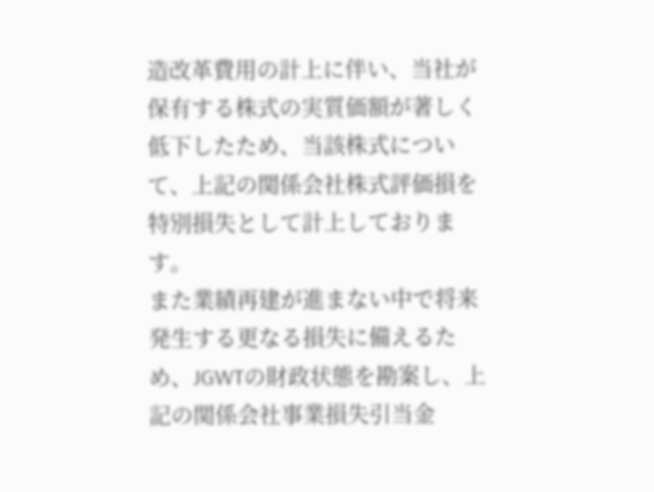造改革費用の計上に伴い、当社が保有する株式の実質価額が著しく低下したため、当該株式について、上記の関係会社株式評価損を特別損失として計上しております。
また業績再建が進まない中で将来発生する更なる損失に備えるため、JGWTの財政状態を勘案し、上記の関係会社事業損失引当金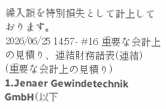繰入額を特別損失として計上しております。
2026/06/25 14:57- #16 重要な会計上の見積り、連結財務諸表(連結)
(重要な会計上の見積り)
1.Jenaer Gewindetechnik GmbH(以下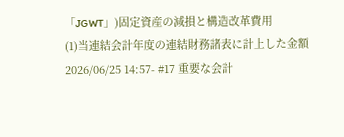「JGWT」)固定資産の減損と構造改革費用
(1)当連結会計年度の連結財務諸表に計上した金額
2026/06/25 14:57- #17 重要な会計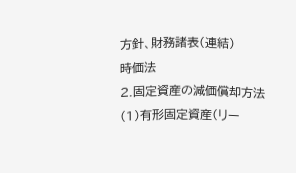方針、財務諸表(連結)
時価法
2.固定資産の減価償却方法
(1)有形固定資産(リー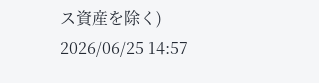ス資産を除く)
2026/06/25 14:57